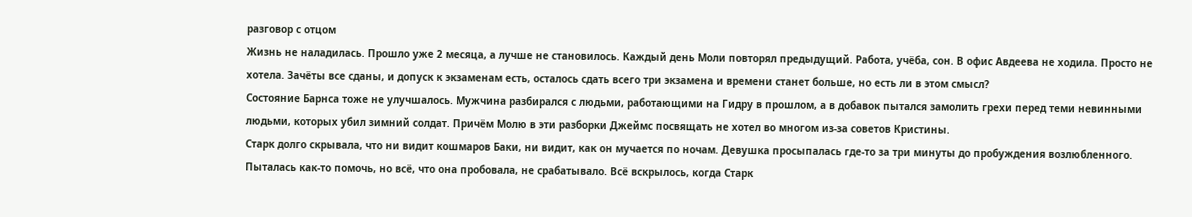разговор с отцом
Жизнь не наладилась. Прошло уже 2 месяца, а лучше не становилось. Каждый день Моли повторял предыдущий. Работа, учёба, сон. В офис Авдеева не ходила. Просто не хотела. Зачёты все сданы, и допуск к экзаменам есть, осталось сдать всего три экзамена и времени станет больше, но есть ли в этом смысл?
Состояние Барнса тоже не улучшалось. Мужчина разбирался с людьми, работающими на Гидру в прошлом, а в добавок пытался замолить грехи перед теми невинными людьми, которых убил зимний солдат. Причём Молю в эти разборки Джеймс посвящать не хотел во многом из-за советов Кристины.
Старк долго скрывала, что ни видит кошмаров Баки, ни видит, как он мучается по ночам. Девушка просыпалась где-то за три минуты до пробуждения возлюбленного. Пыталась как-то помочь, но всё, что она пробовала, не срабатывало. Всё вскрылось, когда Старк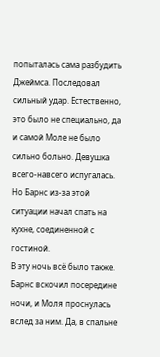попыталась сама разбудить Джеймса. Последовал сильный удар. Естественно, это было не специально, да и самой Моле не было сильно больно. Девушка всего-навсего испугалась. Но Барнс из-за этой ситуации начал спать на кухне, соединенной с гостиной.
В эту ночь всё было также. Барнс вскочил посередине ночи, и Моля проснулась вслед за ним. Да, в спальне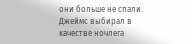они больше не спали. Джеймс выбирал в качестве ночлега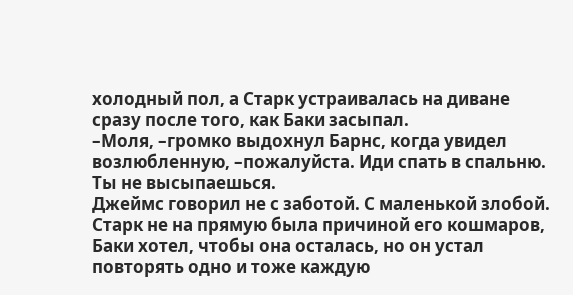холодный пол, а Старк устраивалась на диване сразу после того, как Баки засыпал.
–Моля, –громко выдохнул Барнс, когда увидел возлюбленную, –пожалуйста. Иди спать в спальню. Ты не высыпаешься.
Джеймс говорил не с заботой. С маленькой злобой. Старк не на прямую была причиной его кошмаров, Баки хотел, чтобы она осталась, но он устал повторять одно и тоже каждую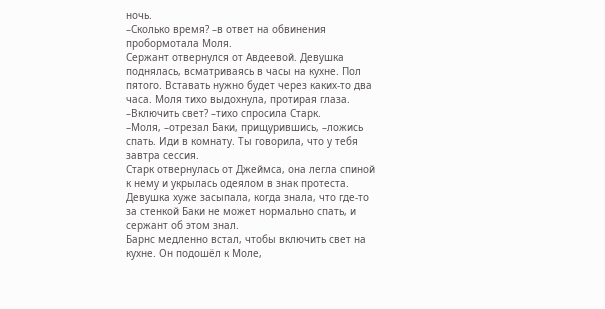ночь.
–Сколько время? –в ответ на обвинения пробормотала Моля.
Сержант отвернулся от Авдеевой. Девушка поднялась, всматриваясь в часы на кухне. Пол пятого. Вставать нужно будет через каких-то два часа. Моля тихо выдохнула, протирая глаза.
–Включить свет? –тихо спросила Старк.
–Моля, –отрезал Баки, прищурившись, –ложись спать. Иди в комнату. Ты говорила, что у тебя завтра сессия.
Старк отвернулась от Джеймса, она легла спиной к нему и укрылась одеялом в знак протеста. Девушка хуже засыпала, когда знала, что где-то за стенкой Баки не может нормально спать, и сержант об этом знал.
Барнс медленно встал, чтобы включить свет на кухне. Он подошёл к Моле,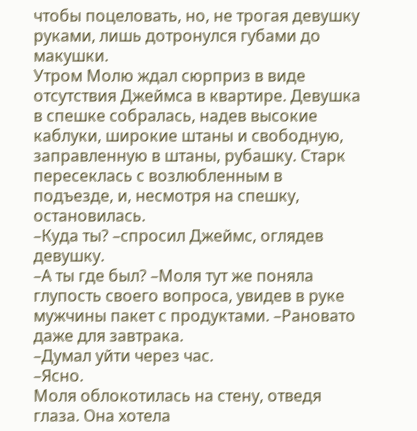чтобы поцеловать, но, не трогая девушку руками, лишь дотронулся губами до макушки.
Утром Молю ждал сюрприз в виде отсутствия Джеймса в квартире. Девушка в спешке собралась, надев высокие каблуки, широкие штаны и свободную, заправленную в штаны, рубашку. Старк пересеклась с возлюбленным в подъезде, и, несмотря на спешку, остановилась.
–Куда ты? –спросил Джеймс, оглядев девушку.
–А ты где был? –Моля тут же поняла глупость своего вопроса, увидев в руке мужчины пакет с продуктами. –Рановато даже для завтрака.
–Думал уйти через час.
–Ясно.
Моля облокотилась на стену, отведя глаза. Она хотела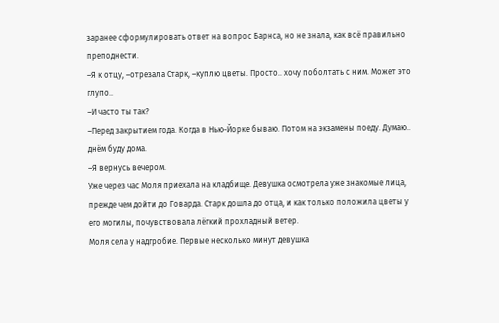заранее сформулировать ответ на вопрос Барнса, но не знала, как всё правильно преподнести.
–Я к отцу, –отрезала Старк, –куплю цветы. Просто.. хочу поболтать с ним. Может это глупо..
–И часто ты так?
–Перед закрытием года. Когда в Нью-Йорке бываю. Потом на экзамены поеду. Думаю.. днём буду дома.
–Я вернусь вечером.
Уже через час Моля приехала на кладбище. Девушка осмотрела уже знакомые лица, прежде чем дойти до Говарда. Старк дошла до отца, и как только положила цветы у его могилы, почувствовала лёгкий прохладный ветер.
Моля села у надгробие. Первые несколько минут девушка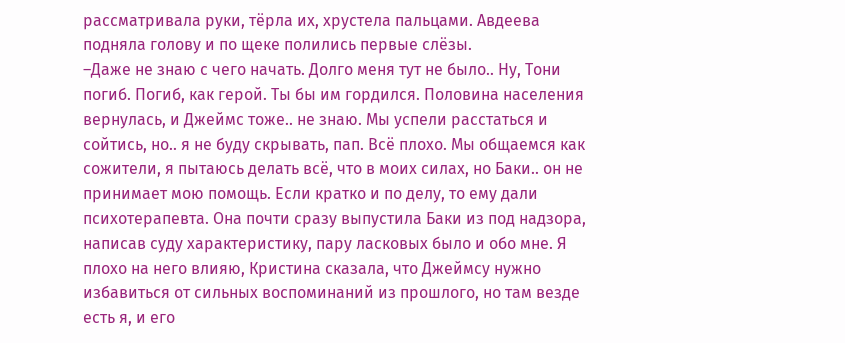рассматривала руки, тёрла их, хрустела пальцами. Авдеева подняла голову и по щеке полились первые слёзы.
–Даже не знаю с чего начать. Долго меня тут не было.. Ну, Тони погиб. Погиб, как герой. Ты бы им гордился. Половина населения вернулась, и Джеймс тоже.. не знаю. Мы успели расстаться и сойтись, но.. я не буду скрывать, пап. Всё плохо. Мы общаемся как сожители, я пытаюсь делать всё, что в моих силах, но Баки.. он не принимает мою помощь. Если кратко и по делу, то ему дали психотерапевта. Она почти сразу выпустила Баки из под надзора, написав суду характеристику, пару ласковых было и обо мне. Я плохо на него влияю, Кристина сказала, что Джеймсу нужно избавиться от сильных воспоминаний из прошлого, но там везде есть я, и его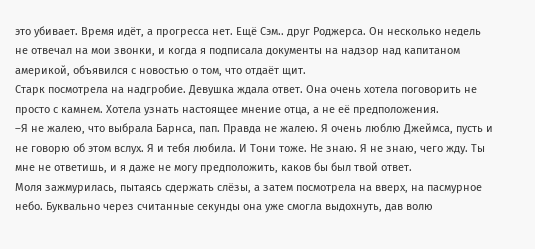это убивает. Время идёт, а прогресса нет. Ещё Сэм.. друг Роджерса. Он несколько недель не отвечал на мои звонки, и когда я подписала документы на надзор над капитаном америкой, объявился с новостью о том, что отдаёт щит.
Старк посмотрела на надгробие. Девушка ждала ответ. Она очень хотела поговорить не просто с камнем. Хотела узнать настоящее мнение отца, а не её предположения.
–Я не жалею, что выбрала Барнса, пап. Правда не жалею. Я очень люблю Джеймса, пусть и не говорю об этом вслух. Я и тебя любила. И Тони тоже. Не знаю. Я не знаю, чего жду. Ты мне не ответишь, и я даже не могу предположить, каков бы был твой ответ.
Моля зажмурилась, пытаясь сдержать слёзы, а затем посмотрела на вверх, на пасмурное небо. Буквально через считанные секунды она уже смогла выдохнуть, дав волю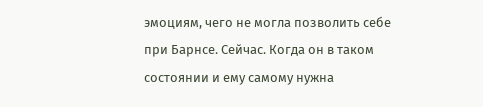эмоциям, чего не могла позволить себе при Барнсе. Сейчас. Когда он в таком состоянии и ему самому нужна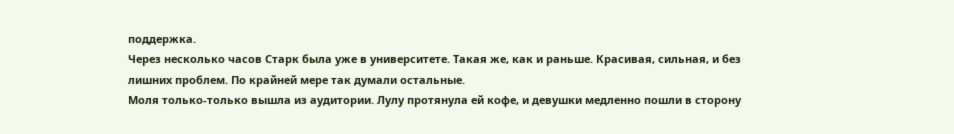поддержка.
Через несколько часов Старк была уже в университете. Такая же, как и раньше. Красивая, сильная, и без лишних проблем. По крайней мере так думали остальные.
Моля только-только вышла из аудитории. Лулу протянула ей кофе, и девушки медленно пошли в сторону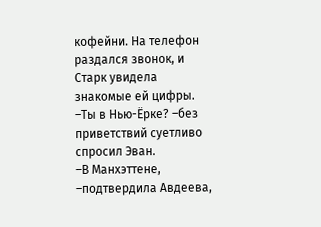кофейни. На телефон раздался звонок, и Старк увидела знакомые ей цифры.
–Ты в Нью-Ёрке? –без приветствий суетливо спросил Эван.
–В Манхэттене, –подтвердила Авдеева,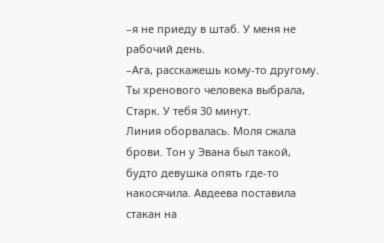–я не приеду в штаб. У меня не рабочий день.
–Ага, расскажешь кому-то другому. Ты хренового человека выбрала, Старк. У тебя 30 минут.
Линия оборвалась. Моля сжала брови. Тон у Эвана был такой, будто девушка опять где-то накосячила. Авдеева поставила стакан на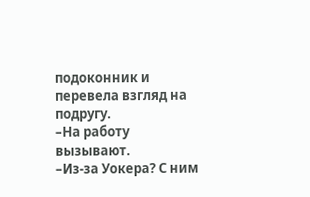подоконник и перевела взгляд на подругу.
–На работу вызывают.
–Из-за Уокера? С ним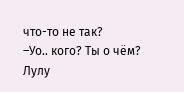что-то не так?
–Уо.. кого? Ты о чём?
Лулу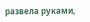развела руками,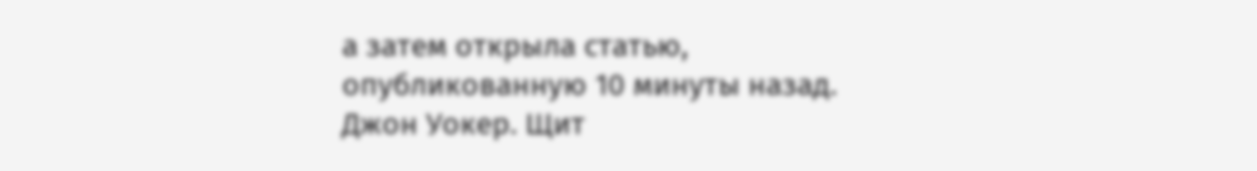а затем открыла статью, опубликованную 10 минуты назад. Джон Уокер. Щит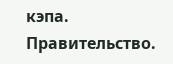кэпа. Правительство.